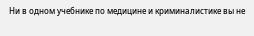Ни в одном учебнике по медицине и криминалистике вы не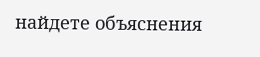найдете объяснения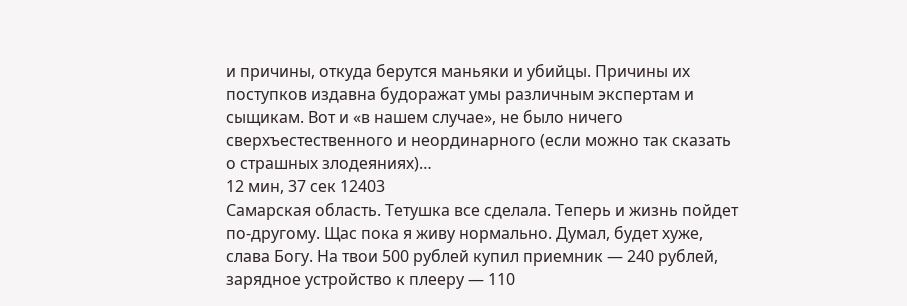и причины, откуда берутся маньяки и убийцы. Причины их поступков издавна будоражат умы различным экспертам и сыщикам. Вот и «в нашем случае», не было ничего сверхъестественного и неординарного (если можно так сказать о страшных злодеяниях)…
12 мин, 37 сек 12403
Самарская область. Тетушка все сделала. Теперь и жизнь пойдет по-другому. Щас пока я живу нормально. Думал, будет хуже, слава Богу. На твои 500 рублей купил приемник — 240 рублей, зарядное устройство к плееру — 110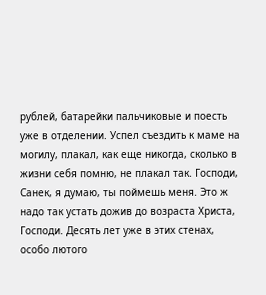рублей, батарейки пальчиковые и поесть уже в отделении. Успел съездить к маме на могилу, плакал, как еще никогда, сколько в жизни себя помню, не плакал так. Господи, Санек, я думаю, ты поймешь меня. Это ж надо так устать дожив до возраста Христа, Господи. Десять лет уже в этих стенах, особо лютого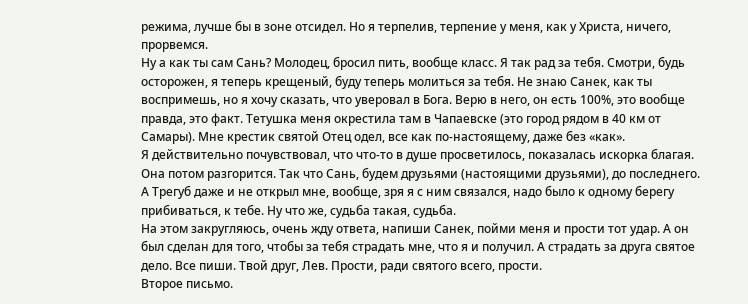режима, лучше бы в зоне отсидел. Но я терпелив, терпение у меня, как у Христа, ничего, прорвемся.
Ну а как ты сам Сань? Молодец, бросил пить, вообще класс. Я так рад за тебя. Смотри, будь осторожен, я теперь крещеный, буду теперь молиться за тебя. Не знаю Санек, как ты воспримешь, но я хочу сказать, что уверовал в Бога. Верю в него, он есть 100%, это вообще правда, это факт. Тетушка меня окрестила там в Чапаевске (это город рядом в 40 км от Самары). Мне крестик святой Отец одел, все как по-настоящему, даже без «как».
Я действительно почувствовал, что что-то в душе просветилось, показалась искорка благая. Она потом разгорится. Так что Сань, будем друзьями (настоящими друзьями), до последнего. А Трегуб даже и не открыл мне, вообще, зря я с ним связался, надо было к одному берегу прибиваться, к тебе. Ну что же, судьба такая, судьба.
На этом закругляюсь, очень жду ответа, напиши Санек, пойми меня и прости тот удар. А он был сделан для того, чтобы за тебя страдать мне, что я и получил. А страдать за друга святое дело. Все пиши. Твой друг, Лев. Прости, ради святого всего, прости.
Второе письмо.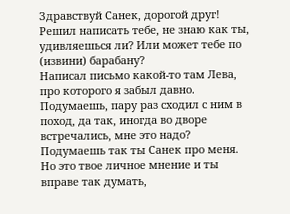Здравствуй Санек, дорогой друг! Решил написать тебе, не знаю как ты, удивляешься ли? Или может тебе по (извини) барабану?
Написал письмо какой-то там Лева, про которого я забыл давно. Подумаешь, пару раз сходил с ним в поход, да так, иногда во дворе встречались, мне это надо? Подумаешь так ты Санек про меня. Но это твое личное мнение и ты вправе так думать,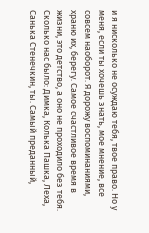и я нисколько не осуждаю тебя, твое право. Но у меня, если ты хочешь знать, мое мнение, все совсем наоборот. Я дорожу воспоминаниями, храню их, берегу. Самое счастливое время в жизни, это детство, а оно не проходило без тебя. Сколько нас было: Димка, Колька Пашка, Леха, Санька Стенечкин, ты. Самый преданный,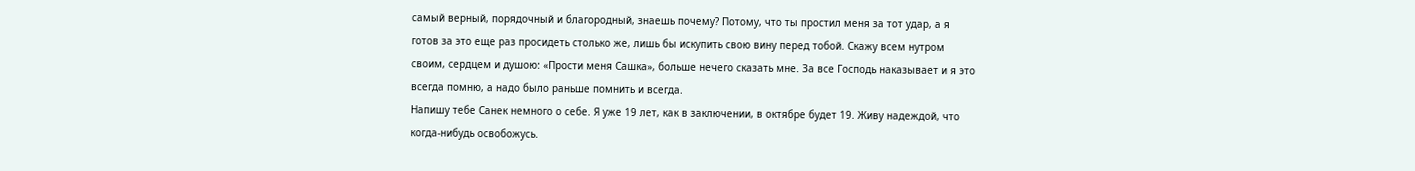самый верный, порядочный и благородный, знаешь почему? Потому, что ты простил меня за тот удар, а я готов за это еще раз просидеть столько же, лишь бы искупить свою вину перед тобой. Скажу всем нутром своим, сердцем и душою: «Прости меня Сашка», больше нечего сказать мне. За все Господь наказывает и я это всегда помню, а надо было раньше помнить и всегда.
Напишу тебе Санек немного о себе. Я уже 19 лет, как в заключении, в октябре будет 19. Живу надеждой, что когда-нибудь освобожусь.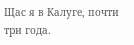Щас я в Калуге, почти три года.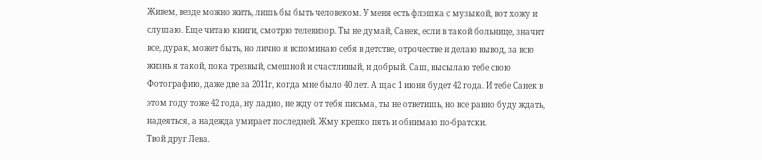Живем, везде можно жить, лишь бы быть человеком. У меня есть флэшка с музыкой, вот хожу и слушаю. Еще читаю книги, смотрю телевизор. Ты не думай, Санек, если в такой больнице, значит все, дурак, может быть, но лично я вспоминаю себя в детстве, отрочестве и делаю вывод, за всю жизнь я такой, пока трезвый, смешной и счастливый, и добрый. Саш, высылаю тебе свою Фотографию, даже две за 2011г, когда мне было 40 лет. А щас 1 июня будет 42 года. И тебе Санек в этом году тоже 42 года, ну ладно, не жду от тебя письма, ты не ответишь, но все равно буду ждать, надеяться, а надежда умирает последней. Жму крепко пять и обнимаю по-братски.
Твой друг Лева.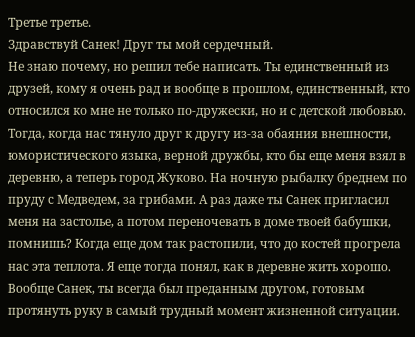Третье третье.
Здравствуй Санек! Друг ты мой сердечный.
Не знаю почему, но решил тебе написать. Ты единственный из друзей, кому я очень рад и вообще в прошлом, единственный, кто относился ко мне не только по-дружески, но и с детской любовью. Тогда, когда нас тянуло друг к другу из-за обаяния внешности, юмористического языка, верной дружбы, кто бы еще меня взял в деревню, а теперь город Жуково. На ночную рыбалку бреднем по пруду с Медведем, за грибами. А раз даже ты Санек пригласил меня на застолье, а потом переночевать в доме твоей бабушки, помнишь? Когда еще дом так растопили, что до костей прогрела нас эта теплота. Я еще тогда понял, как в деревне жить хорошо. Вообще Санек, ты всегда был преданным другом, готовым протянуть руку в самый трудный момент жизненной ситуации.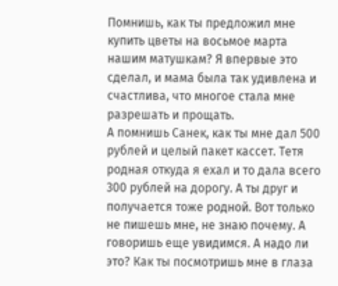Помнишь, как ты предложил мне купить цветы на восьмое марта нашим матушкам? Я впервые это сделал, и мама была так удивлена и счастлива, что многое стала мне разрешать и прощать.
А помнишь Санек, как ты мне дал 500 рублей и целый пакет кассет. Тетя родная откуда я ехал и то дала всего 300 рублей на дорогу. А ты друг и получается тоже родной. Вот только не пишешь мне, не знаю почему. А говоришь еще увидимся. А надо ли это? Как ты посмотришь мне в глаза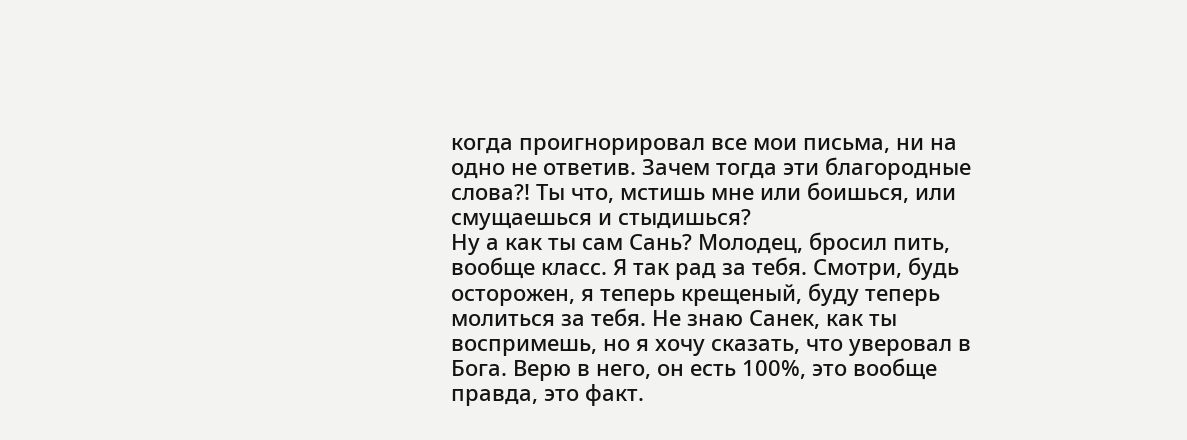когда проигнорировал все мои письма, ни на одно не ответив. Зачем тогда эти благородные слова?! Ты что, мстишь мне или боишься, или смущаешься и стыдишься?
Ну а как ты сам Сань? Молодец, бросил пить, вообще класс. Я так рад за тебя. Смотри, будь осторожен, я теперь крещеный, буду теперь молиться за тебя. Не знаю Санек, как ты воспримешь, но я хочу сказать, что уверовал в Бога. Верю в него, он есть 100%, это вообще правда, это факт.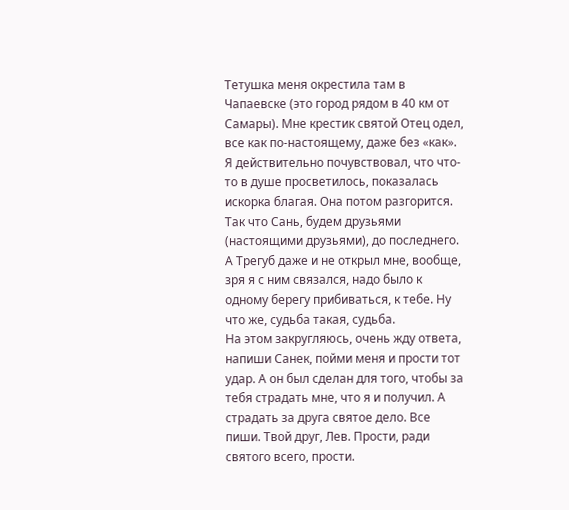Тетушка меня окрестила там в Чапаевске (это город рядом в 40 км от Самары). Мне крестик святой Отец одел, все как по-настоящему, даже без «как».
Я действительно почувствовал, что что-то в душе просветилось, показалась искорка благая. Она потом разгорится. Так что Сань, будем друзьями (настоящими друзьями), до последнего. А Трегуб даже и не открыл мне, вообще, зря я с ним связался, надо было к одному берегу прибиваться, к тебе. Ну что же, судьба такая, судьба.
На этом закругляюсь, очень жду ответа, напиши Санек, пойми меня и прости тот удар. А он был сделан для того, чтобы за тебя страдать мне, что я и получил. А страдать за друга святое дело. Все пиши. Твой друг, Лев. Прости, ради святого всего, прости.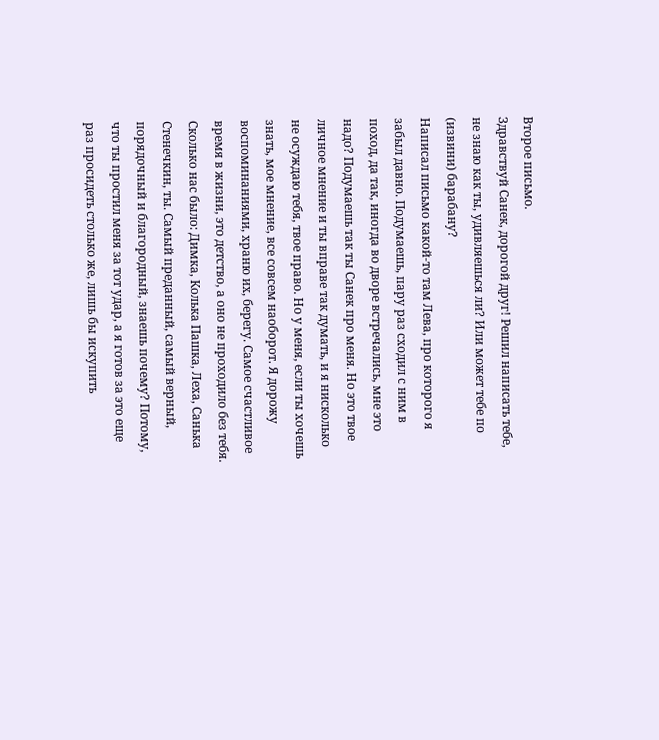Второе письмо.
Здравствуй Санек, дорогой друг! Решил написать тебе, не знаю как ты, удивляешься ли? Или может тебе по (извини) барабану?
Написал письмо какой-то там Лева, про которого я забыл давно. Подумаешь, пару раз сходил с ним в поход, да так, иногда во дворе встречались, мне это надо? Подумаешь так ты Санек про меня. Но это твое личное мнение и ты вправе так думать, и я нисколько не осуждаю тебя, твое право. Но у меня, если ты хочешь знать, мое мнение, все совсем наоборот. Я дорожу воспоминаниями, храню их, берегу. Самое счастливое время в жизни, это детство, а оно не проходило без тебя. Сколько нас было: Димка, Колька Пашка, Леха, Санька Стенечкин, ты. Самый преданный, самый верный, порядочный и благородный, знаешь почему? Потому, что ты простил меня за тот удар, а я готов за это еще раз просидеть столько же, лишь бы искупить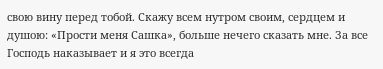свою вину перед тобой. Скажу всем нутром своим, сердцем и душою: «Прости меня Сашка», больше нечего сказать мне. За все Господь наказывает и я это всегда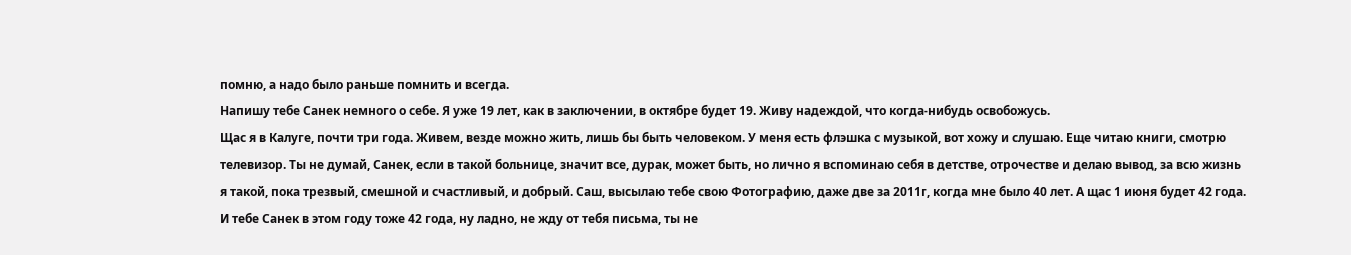помню, а надо было раньше помнить и всегда.
Напишу тебе Санек немного о себе. Я уже 19 лет, как в заключении, в октябре будет 19. Живу надеждой, что когда-нибудь освобожусь.
Щас я в Калуге, почти три года. Живем, везде можно жить, лишь бы быть человеком. У меня есть флэшка с музыкой, вот хожу и слушаю. Еще читаю книги, смотрю телевизор. Ты не думай, Санек, если в такой больнице, значит все, дурак, может быть, но лично я вспоминаю себя в детстве, отрочестве и делаю вывод, за всю жизнь я такой, пока трезвый, смешной и счастливый, и добрый. Саш, высылаю тебе свою Фотографию, даже две за 2011г, когда мне было 40 лет. А щас 1 июня будет 42 года. И тебе Санек в этом году тоже 42 года, ну ладно, не жду от тебя письма, ты не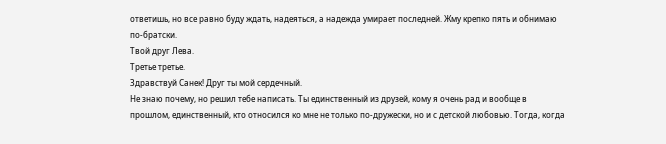ответишь, но все равно буду ждать, надеяться, а надежда умирает последней. Жму крепко пять и обнимаю по-братски.
Твой друг Лева.
Третье третье.
Здравствуй Санек! Друг ты мой сердечный.
Не знаю почему, но решил тебе написать. Ты единственный из друзей, кому я очень рад и вообще в прошлом, единственный, кто относился ко мне не только по-дружески, но и с детской любовью. Тогда, когда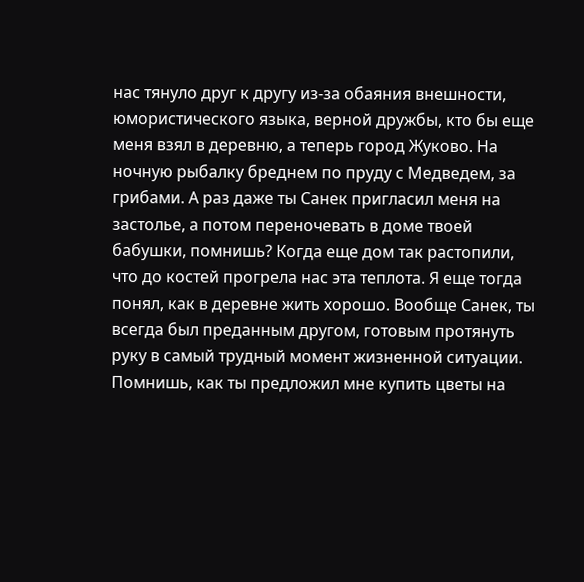нас тянуло друг к другу из-за обаяния внешности, юмористического языка, верной дружбы, кто бы еще меня взял в деревню, а теперь город Жуково. На ночную рыбалку бреднем по пруду с Медведем, за грибами. А раз даже ты Санек пригласил меня на застолье, а потом переночевать в доме твоей бабушки, помнишь? Когда еще дом так растопили, что до костей прогрела нас эта теплота. Я еще тогда понял, как в деревне жить хорошо. Вообще Санек, ты всегда был преданным другом, готовым протянуть руку в самый трудный момент жизненной ситуации. Помнишь, как ты предложил мне купить цветы на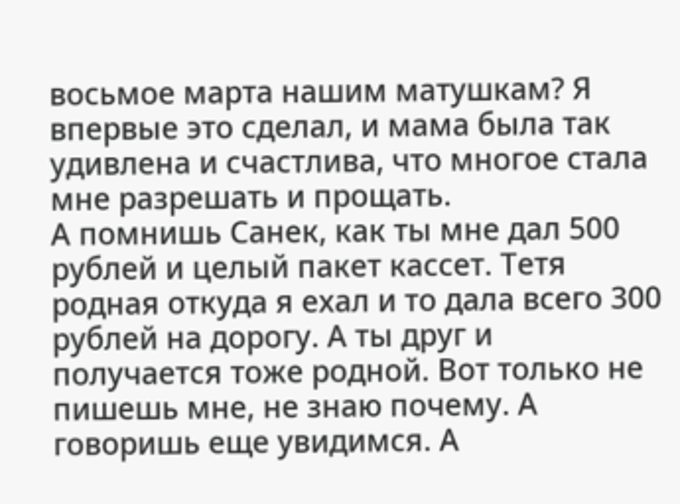восьмое марта нашим матушкам? Я впервые это сделал, и мама была так удивлена и счастлива, что многое стала мне разрешать и прощать.
А помнишь Санек, как ты мне дал 500 рублей и целый пакет кассет. Тетя родная откуда я ехал и то дала всего 300 рублей на дорогу. А ты друг и получается тоже родной. Вот только не пишешь мне, не знаю почему. А говоришь еще увидимся. А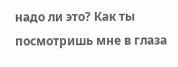надо ли это? Как ты посмотришь мне в глаза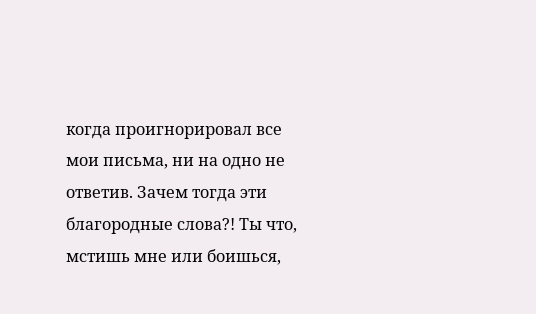когда проигнорировал все мои письма, ни на одно не ответив. Зачем тогда эти благородные слова?! Ты что, мстишь мне или боишься,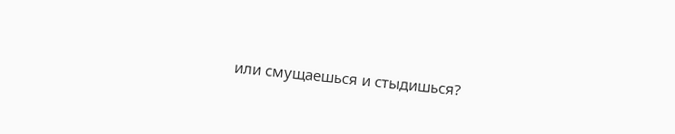или смущаешься и стыдишься?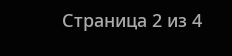Страница 2 из 4